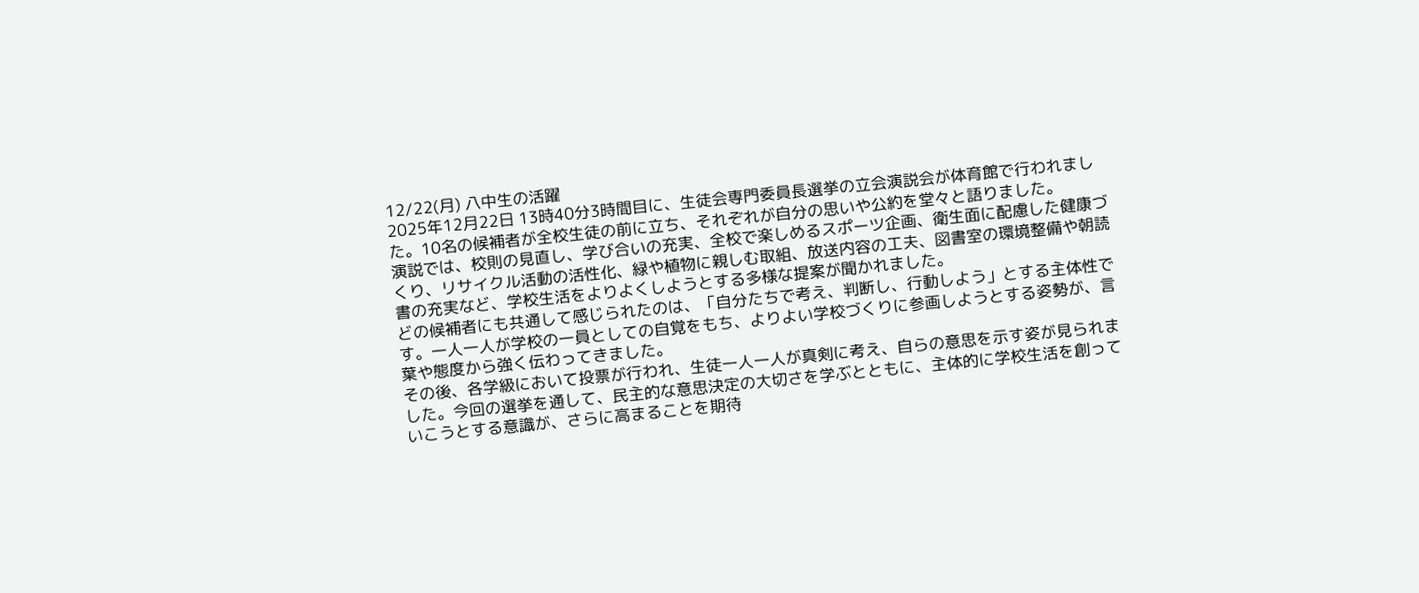12/22(月) 八中生の活躍
2025年12月22日 13時40分3時間目に、生徒会専門委員長選挙の立会演説会が体育館で行われました。10名の候補者が全校生徒の前に立ち、それぞれが自分の思いや公約を堂々と語りました。
演説では、校則の見直し、学び合いの充実、全校で楽しめるスポーツ企画、衛生面に配慮した健康づくり、リサイクル活動の活性化、緑や植物に親しむ取組、放送内容の工夫、図書室の環境整備や朝読書の充実など、学校生活をよりよくしようとする多様な提案が聞かれました。
どの候補者にも共通して感じられたのは、「自分たちで考え、判断し、行動しよう」とする主体性です。一人一人が学校の一員としての自覚をもち、よりよい学校づくりに参画しようとする姿勢が、言葉や態度から強く伝わってきました。
その後、各学級において投票が行われ、生徒一人一人が真剣に考え、自らの意思を示す姿が見られました。今回の選挙を通して、民主的な意思決定の大切さを学ぶとともに、主体的に学校生活を創っていこうとする意識が、さらに高まることを期待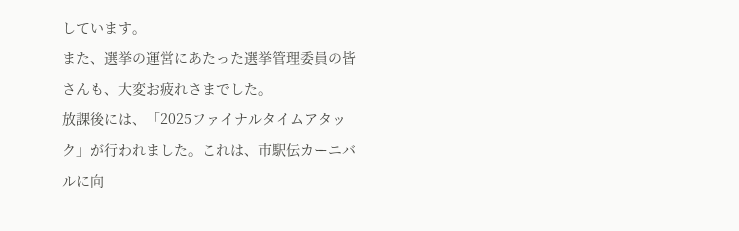しています。
また、選挙の運営にあたった選挙管理委員の皆さんも、大変お疲れさまでした。
放課後には、「2025ファイナルタイムアタック」が行われました。これは、市駅伝カーニバルに向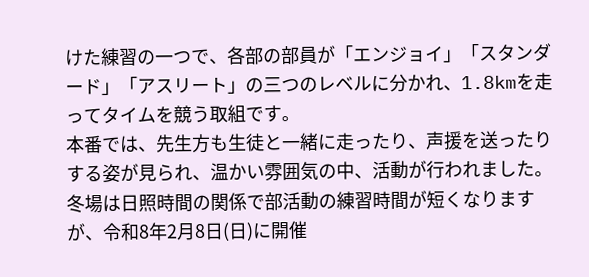けた練習の一つで、各部の部員が「エンジョイ」「スタンダード」「アスリート」の三つのレベルに分かれ、1.8kmを走ってタイムを競う取組です。
本番では、先生方も生徒と一緒に走ったり、声援を送ったりする姿が見られ、温かい雰囲気の中、活動が行われました。冬場は日照時間の関係で部活動の練習時間が短くなりますが、令和8年2月8日(日)に開催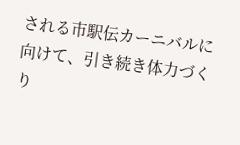される市駅伝カーニバルに向けて、引き続き体力づくり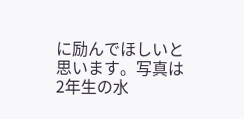に励んでほしいと思います。写真は2年生の水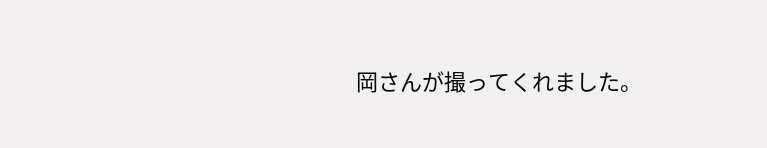岡さんが撮ってくれました。